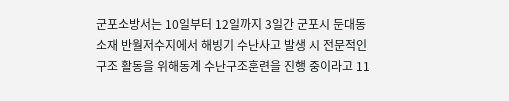군포소방서는 10일부터 12일까지 3일간 군포시 둔대동 소재 반월저수지에서 해빙기 수난사고 발생 시 전문적인 구조 활동을 위해동계 수난구조훈련을 진행 중이라고 11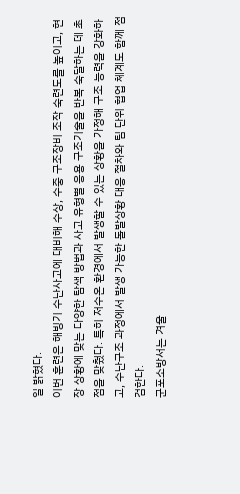일 밝혔다.
이번 훈련은 해빙기 수난사고에 대비해 수상, 수중 구조장비 조작 숙련도를 높이고, 현장 상황에 맞는 다양한 탐색 방법과 사고 유형별 응용 구조기술을 반복 숙달하는 데 초점을 맞췄다. 특히 저수온 환경에서 발생할 수 있는 상황을 가정해 구조 능력을 강화하고, 수난구조 과정에서 발생 가능한 돌발상황 대응 절차와 팀 단위 협업 체계도 함께 점검한다.
군포소방서는 겨울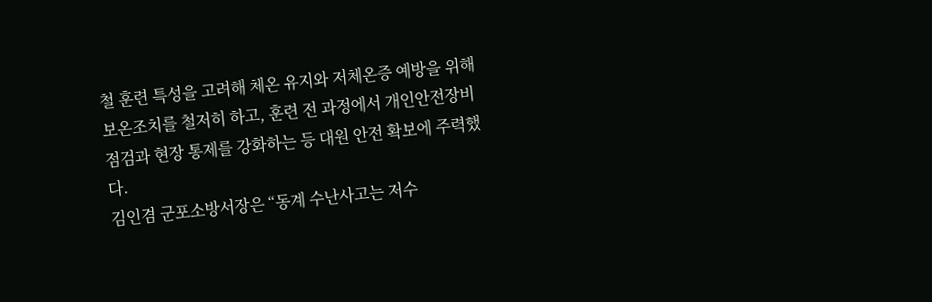철 훈련 특성을 고려해 체온 유지와 저체온증 예방을 위해 보온조치를 철저히 하고, 훈련 전 과정에서 개인안전장비 점검과 현장 통제를 강화하는 등 대원 안전 확보에 주력했다.
김인겸 군포소방서장은 “동계 수난사고는 저수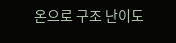온으로 구조 난이도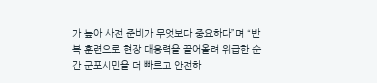가 높아 사전 준비가 무엇보다 중요하다”며 “반복 훈련으로 현장 대응력을 끌어올려 위급한 순간 군포시민을 더 빠르고 안전하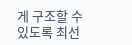게 구조할 수 있도록 최선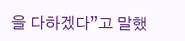을 다하겠다”고 말했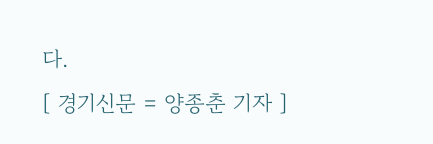다.
[ 경기신문 = 양종춘 기자 ]